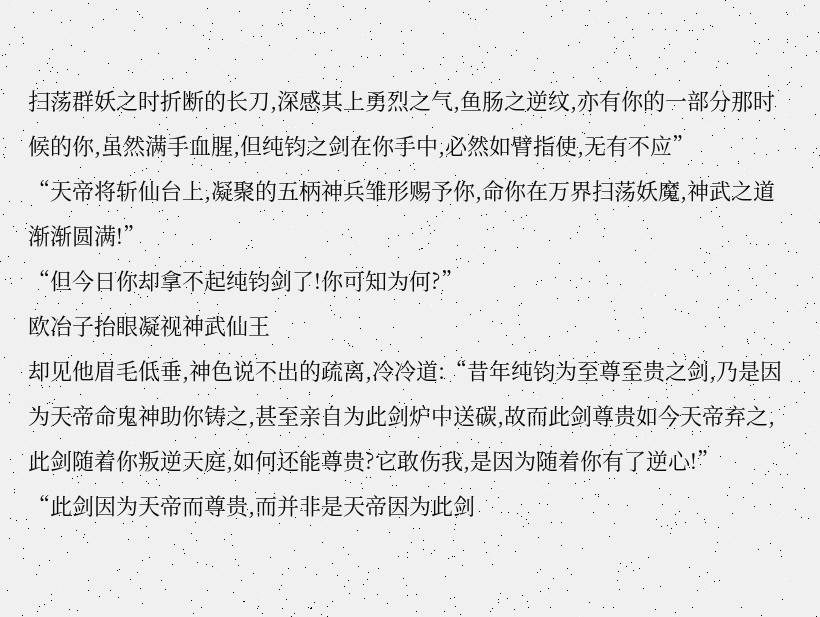扫荡群妖之时折断的长刀,深感其上勇烈之气,鱼肠之逆纹,亦有你的一部分那时候的你,虽然满手血腥,但纯钧之剑在你手中,必然如臂指使,无有不应”
“天帝将斩仙台上,凝聚的五柄神兵雏形赐予你,命你在万界扫荡妖魔,神武之道渐渐圆满!”
“但今日你却拿不起纯钧剑了!你可知为何?”
欧冶子抬眼凝视神武仙王
却见他眉毛低垂,神色说不出的疏离,冷冷道:“昔年纯钧为至尊至贵之剑,乃是因为天帝命鬼神助你铸之,甚至亲自为此剑炉中送碳,故而此剑尊贵如今天帝弃之,此剑随着你叛逆天庭,如何还能尊贵?它敢伤我,是因为随着你有了逆心!”
“此剑因为天帝而尊贵,而并非是天帝因为此剑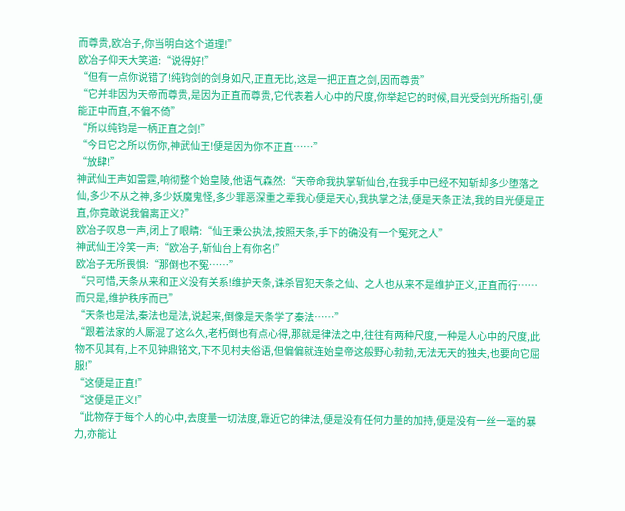而尊贵,欧冶子,你当明白这个道理!”
欧冶子仰天大笑道:“说得好!”
“但有一点你说错了!纯钧剑的剑身如尺,正直无比,这是一把正直之剑,因而尊贵”
“它并非因为天帝而尊贵,是因为正直而尊贵,它代表着人心中的尺度,你举起它的时候,目光受剑光所指引,便能正中而直,不偏不倚”
“所以纯钧是一柄正直之剑!”
“今日它之所以伤你,神武仙王!便是因为你不正直……”
“放肆!”
神武仙王声如雷霆,响彻整个始皇陵,他语气森然:“天帝命我执掌斩仙台,在我手中已经不知斩却多少堕落之仙,多少不从之神,多少妖魔鬼怪,多少罪恶深重之辈我心便是天心,我执掌之法,便是天条正法,我的目光便是正直,你竟敢说我偏离正义?”
欧冶子叹息一声,闭上了眼睛:“仙王秉公执法,按照天条,手下的确没有一个冤死之人”
神武仙王冷笑一声:“欧冶子,斩仙台上有你名!”
欧冶子无所畏惧:“那倒也不冤……”
“只可惜,天条从来和正义没有关系!维护天条,诛杀冒犯天条之仙、之人也从来不是维护正义,正直而行……而只是,维护秩序而已”
“天条也是法,秦法也是法,说起来,倒像是天条学了秦法……”
“跟着法家的人厮混了这么久,老朽倒也有点心得,那就是律法之中,往往有两种尺度,一种是人心中的尺度,此物不见其有,上不见钟鼎铭文,下不见村夫俗语,但偏偏就连始皇帝这般野心勃勃,无法无天的独夫,也要向它屈服!”
“这便是正直!”
“这便是正义!”
“此物存于每个人的心中,去度量一切法度,靠近它的律法,便是没有任何力量的加持,便是没有一丝一毫的暴力,亦能让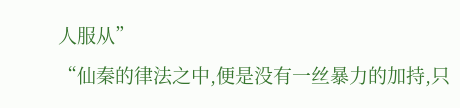人服从”
“仙秦的律法之中,便是没有一丝暴力的加持,只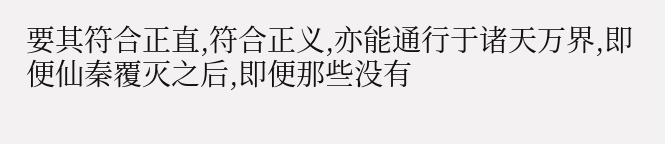要其符合正直,符合正义,亦能通行于诸天万界,即便仙秦覆灭之后,即便那些没有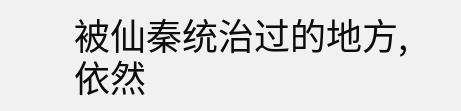被仙秦统治过的地方,依然